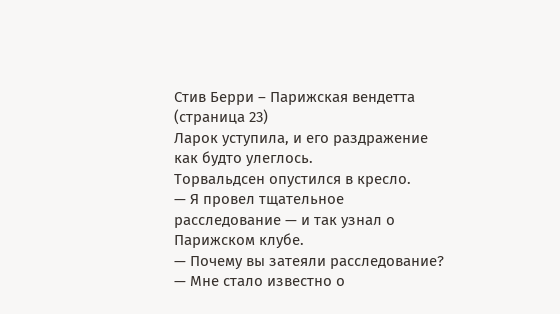Стив Берри – Парижская вендетта (страница 23)
Ларок уступила, и его раздражение как будто улеглось.
Торвальдсен опустился в кресло.
— Я провел тщательное расследование — и так узнал о Парижском клубе.
— Почему вы затеяли расследование?
— Мне стало известно о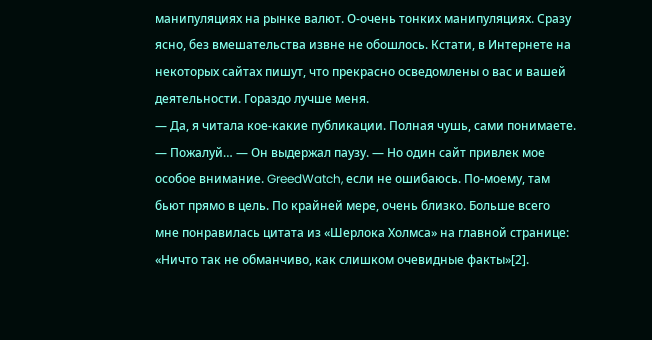манипуляциях на рынке валют. О-очень тонких манипуляциях. Сразу ясно, без вмешательства извне не обошлось. Кстати, в Интернете на некоторых сайтах пишут, что прекрасно осведомлены о вас и вашей деятельности. Гораздо лучше меня.
— Да, я читала кое-какие публикации. Полная чушь, сами понимаете.
— Пожалуй… — Он выдержал паузу. — Но один сайт привлек мое особое внимание. GreedWatch, если не ошибаюсь. По-моему, там бьют прямо в цель. По крайней мере, очень близко. Больше всего мне понравилась цитата из «Шерлока Холмса» на главной странице: «Ничто так не обманчиво, как слишком очевидные факты»[2].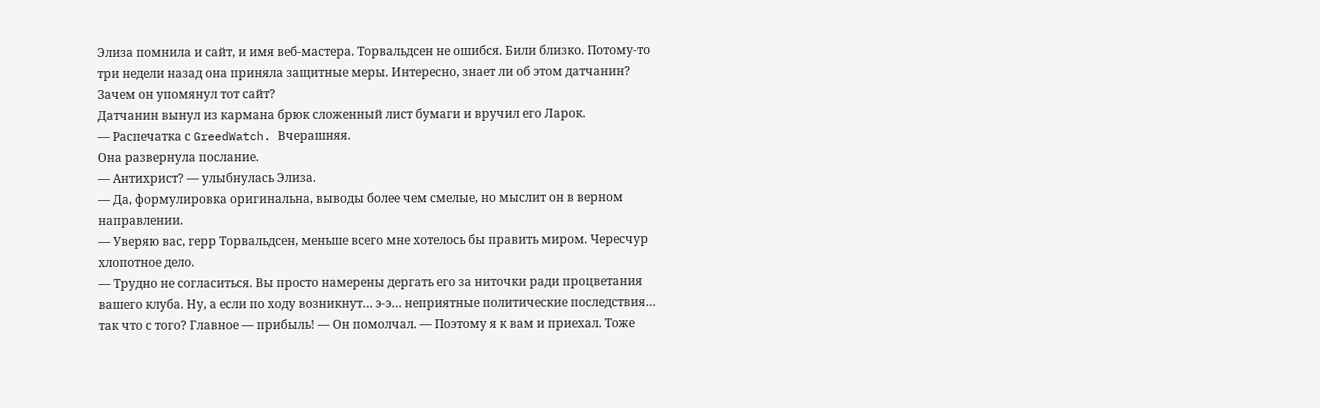Элиза помнила и сайт, и имя веб-мастера. Торвальдсен не ошибся. Били близко. Потому-то три недели назад она приняла защитные меры. Интересно, знает ли об этом датчанин? Зачем он упомянул тот сайт?
Датчанин вынул из кармана брюк сложенный лист бумаги и вручил его Ларок.
— Распечатка с GreedWatch. Вчерашняя.
Она развернула послание.
— Антихрист? — улыбнулась Элиза.
— Да, формулировка оригинальна, выводы более чем смелые, но мыслит он в верном направлении.
— Уверяю вас, герр Торвальдсен, меньше всего мне хотелось бы править миром. Чересчур хлопотное дело.
— Трудно не согласиться. Вы просто намерены дергать его за ниточки ради процветания вашего клуба. Ну, а если по ходу возникнут… э-э… неприятные политические последствия… так что с того? Главное — прибыль! — Он помолчал. — Поэтому я к вам и приехал. Тоже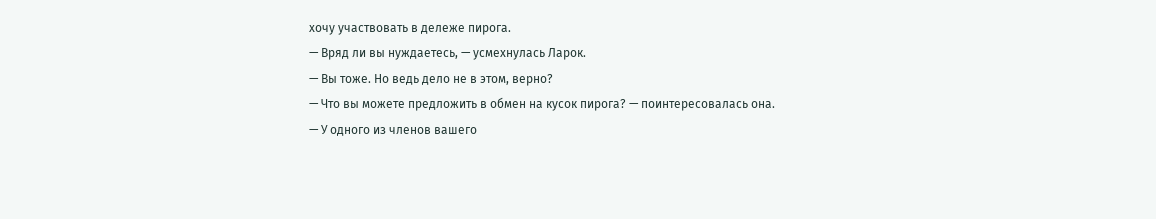хочу участвовать в дележе пирога.
— Вряд ли вы нуждаетесь, — усмехнулась Ларок.
— Вы тоже. Но ведь дело не в этом, верно?
— Что вы можете предложить в обмен на кусок пирога? — поинтересовалась она.
— У одного из членов вашего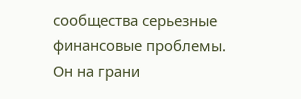сообщества серьезные финансовые проблемы. Он на грани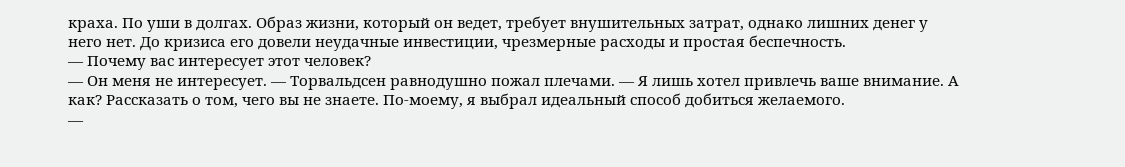краха. По уши в долгах. Образ жизни, который он ведет, требует внушительных затрат, однако лишних денег у него нет. До кризиса его довели неудачные инвестиции, чрезмерные расходы и простая беспечность.
— Почему вас интересует этот человек?
— Он меня не интересует. — Торвальдсен равнодушно пожал плечами. — Я лишь хотел привлечь ваше внимание. А как? Рассказать о том, чего вы не знаете. По-моему, я выбрал идеальный способ добиться желаемого.
—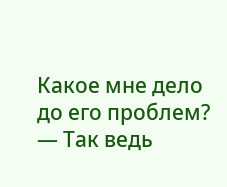Какое мне дело до его проблем?
— Так ведь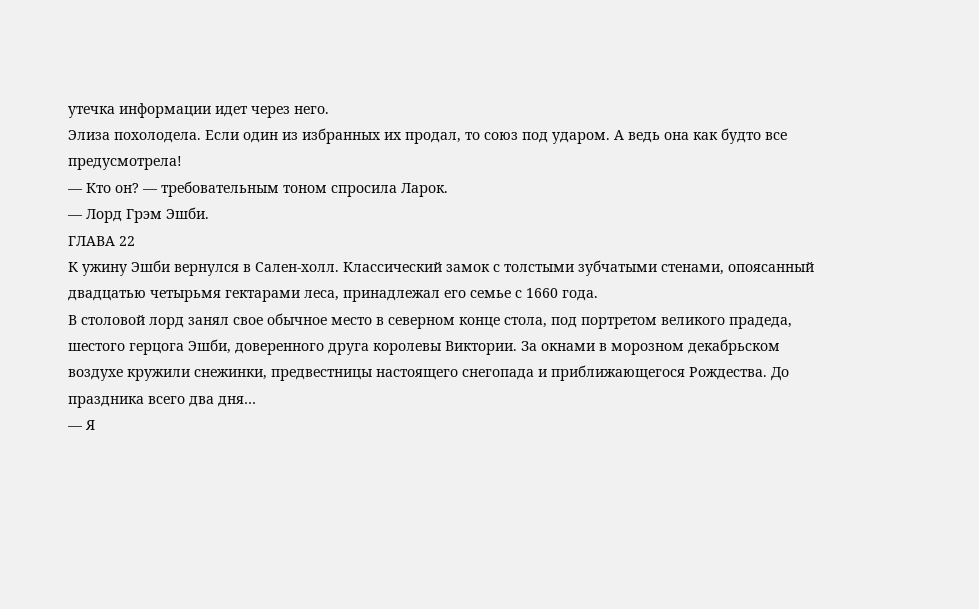утечка информации идет через него.
Элиза похолодела. Если один из избранных их продал, то союз под ударом. А ведь она как будто все предусмотрела!
— Кто он? — требовательным тоном спросила Ларок.
— Лорд Грэм Эшби.
ГЛАВА 22
К ужину Эшби вернулся в Сален-холл. Классический замок с толстыми зубчатыми стенами, опоясанный двадцатью четырьмя гектарами леса, принадлежал его семье с 1660 года.
В столовой лорд занял свое обычное место в северном конце стола, под портретом великого прадеда, шестого герцога Эшби, доверенного друга королевы Виктории. За окнами в морозном декабрьском воздухе кружили снежинки, предвестницы настоящего снегопада и приближающегося Рождества. До праздника всего два дня…
— Я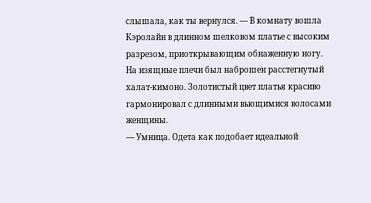слышала, как ты вернулся. — В комнату вошла Кэролайн в длинном шелковом платье с высоким разрезом, приоткрывающим обнаженную ногу. На изящные плечи был наброшен расстегнутый халат-кимоно. Золотистый цвет платья красиво гармонировал с длинными вьющимися волосами женщины.
— Умница. Одета как подобает идеальной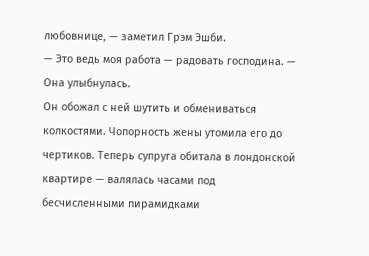любовнице, — заметил Грэм Эшби.
— Это ведь моя работа — радовать господина. — Она улыбнулась.
Он обожал с ней шутить и обмениваться колкостями. Чопорность жены утомила его до чертиков. Теперь супруга обитала в лондонской квартире — валялась часами под бесчисленными пирамидками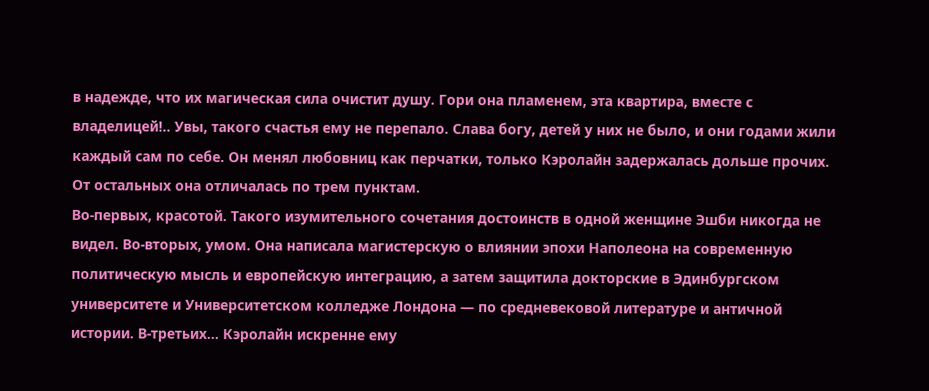в надежде, что их магическая сила очистит душу. Гори она пламенем, эта квартира, вместе с владелицей!.. Увы, такого счастья ему не перепало. Слава богу, детей у них не было, и они годами жили каждый сам по себе. Он менял любовниц как перчатки, только Кэролайн задержалась дольше прочих.
От остальных она отличалась по трем пунктам.
Во-первых, красотой. Такого изумительного сочетания достоинств в одной женщине Эшби никогда не видел. Во-вторых, умом. Она написала магистерскую о влиянии эпохи Наполеона на современную политическую мысль и европейскую интеграцию, а затем защитила докторские в Эдинбургском университете и Университетском колледже Лондона — по средневековой литературе и античной истории. В-третьих… Кэролайн искренне ему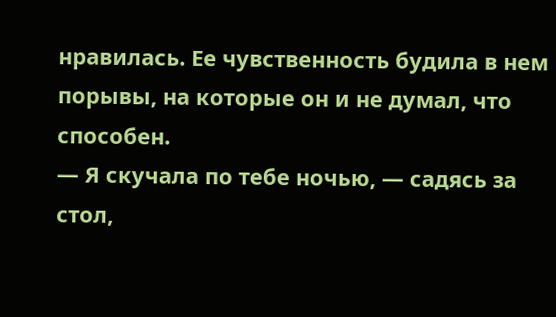нравилась. Ее чувственность будила в нем порывы, на которые он и не думал, что способен.
— Я скучала по тебе ночью, — садясь за стол,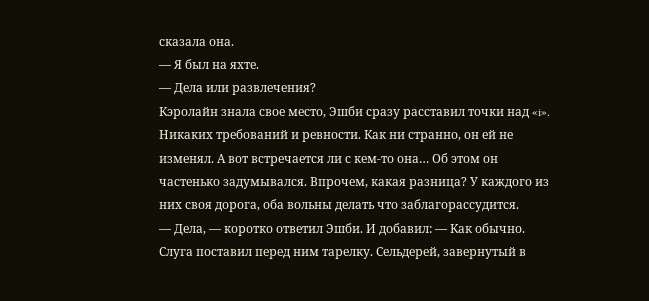сказала она.
— Я был на яхте.
— Дела или развлечения?
Кэролайн знала свое место, Эшби сразу расставил точки над «i». Никаких требований и ревности. Как ни странно, он ей не изменял. А вот встречается ли с кем-то она… Об этом он частенько задумывался. Впрочем, какая разница? У каждого из них своя дорога, оба вольны делать что заблагорассудится.
— Дела, — коротко ответил Эшби. И добавил: — Как обычно.
Слуга поставил перед ним тарелку. Сельдерей, завернутый в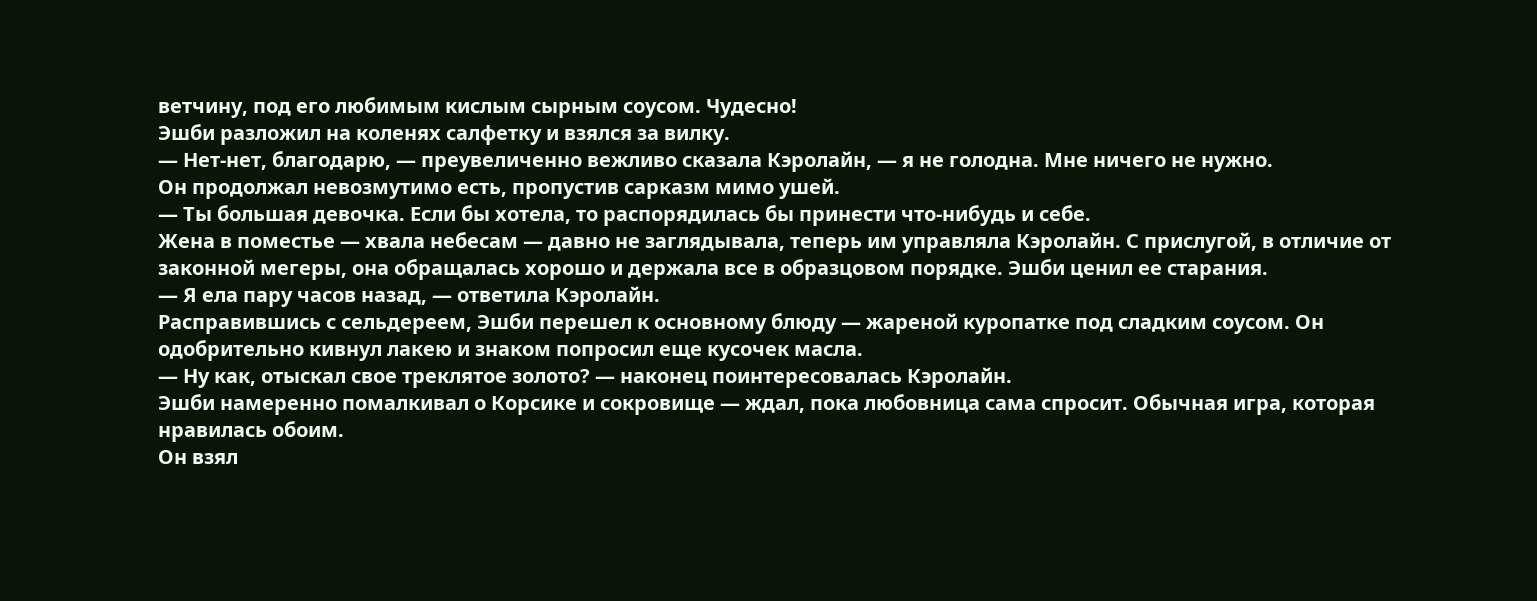ветчину, под его любимым кислым сырным соусом. Чудесно!
Эшби разложил на коленях салфетку и взялся за вилку.
— Нет-нет, благодарю, — преувеличенно вежливо сказала Кэролайн, — я не голодна. Мне ничего не нужно.
Он продолжал невозмутимо есть, пропустив сарказм мимо ушей.
— Ты большая девочка. Если бы хотела, то распорядилась бы принести что-нибудь и себе.
Жена в поместье — хвала небесам — давно не заглядывала, теперь им управляла Кэролайн. С прислугой, в отличие от законной мегеры, она обращалась хорошо и держала все в образцовом порядке. Эшби ценил ее старания.
— Я ела пару часов назад, — ответила Кэролайн.
Расправившись с сельдереем, Эшби перешел к основному блюду — жареной куропатке под сладким соусом. Он одобрительно кивнул лакею и знаком попросил еще кусочек масла.
— Ну как, отыскал свое треклятое золото? — наконец поинтересовалась Кэролайн.
Эшби намеренно помалкивал о Корсике и сокровище — ждал, пока любовница сама спросит. Обычная игра, которая нравилась обоим.
Он взял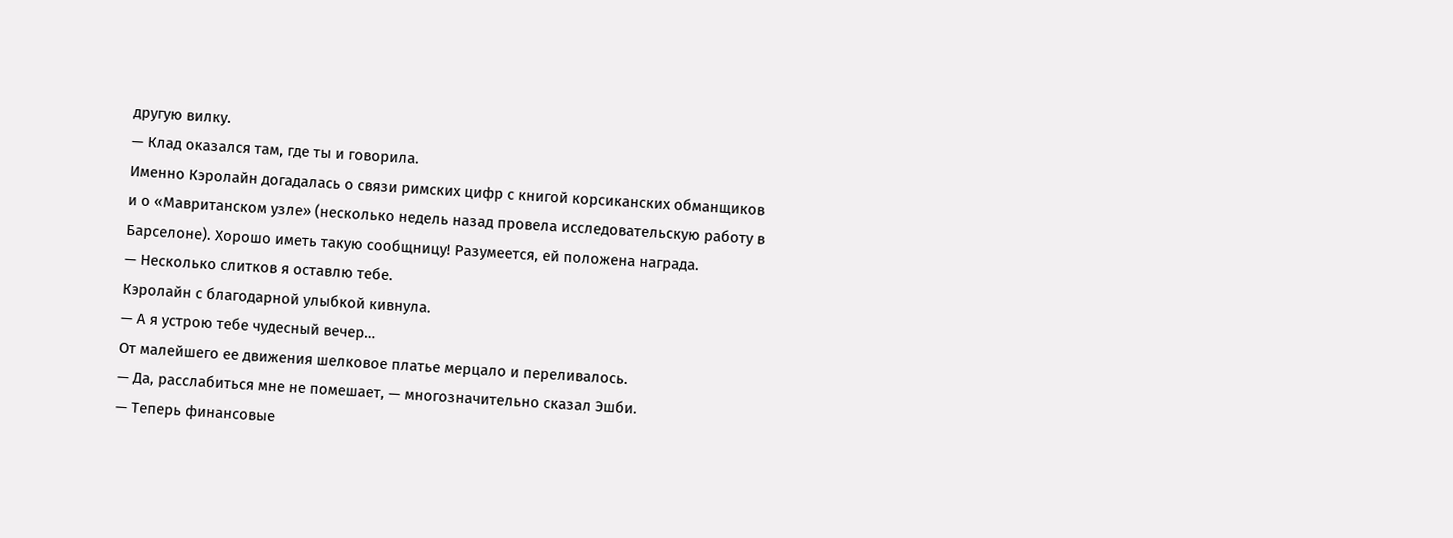другую вилку.
— Клад оказался там, где ты и говорила.
Именно Кэролайн догадалась о связи римских цифр с книгой корсиканских обманщиков и о «Мавританском узле» (несколько недель назад провела исследовательскую работу в Барселоне). Хорошо иметь такую сообщницу! Разумеется, ей положена награда.
— Несколько слитков я оставлю тебе.
Кэролайн с благодарной улыбкой кивнула.
— А я устрою тебе чудесный вечер…
От малейшего ее движения шелковое платье мерцало и переливалось.
— Да, расслабиться мне не помешает, — многозначительно сказал Эшби.
— Теперь финансовые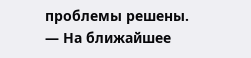проблемы решены.
— На ближайшее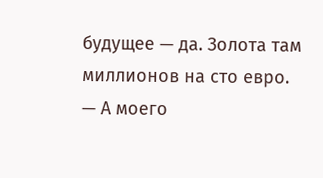будущее — да. Золота там миллионов на сто евро.
— А моего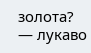золота? — лукаво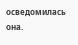осведомилась она.